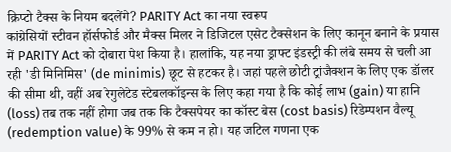क्रिप्टो टैक्स के नियम बदलेंगे? PARITY Act का नया स्वरूप
कांग्रेसियों स्टीवन हॉर्सफोर्ड और मैक्स मिलर ने डिजिटल एसेट टैक्सेशन के लिए कानून बनाने के प्रयास में PARITY Act को दोबारा पेश किया है। हालांकि, यह नया ड्राफ्ट इंडस्ट्री की लंबे समय से चली आ रही 'डी मिनिमिस' (de minimis) छूट से हटकर है। जहां पहले छोटी ट्रांजैक्शन के लिए एक डॉलर की सीमा थी, वहीं अब रेगुलेटेड स्टेबलकॉइन्स के लिए कहा गया है कि कोई लाभ (gain) या हानि (loss) तब तक नहीं होगा जब तक कि टैक्सपेयर का कॉस्ट बेस (cost basis) रिडेम्पशन वैल्यू (redemption value) के 99% से कम न हो। यह जटिल गणना एक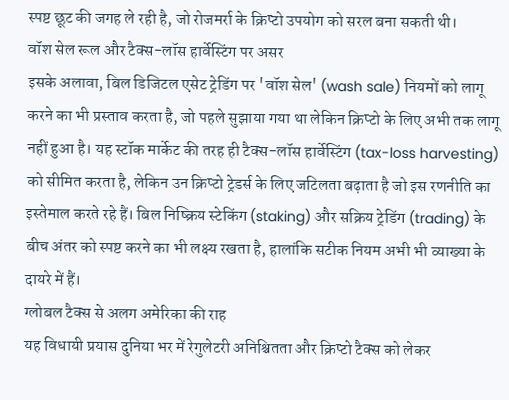स्पष्ट छूट की जगह ले रही है, जो रोजमर्रा के क्रिप्टो उपयोग को सरल बना सकती थी।
वॉश सेल रूल और टैक्स-लॉस हार्वेस्टिंग पर असर
इसके अलावा, बिल डिजिटल एसेट ट्रेडिंग पर 'वॉश सेल' (wash sale) नियमों को लागू करने का भी प्रस्ताव करता है, जो पहले सुझाया गया था लेकिन क्रिप्टो के लिए अभी तक लागू नहीं हुआ है। यह स्टॉक मार्केट की तरह ही टैक्स-लॉस हार्वेस्टिंग (tax-loss harvesting) को सीमित करता है, लेकिन उन क्रिप्टो ट्रेडर्स के लिए जटिलता बढ़ाता है जो इस रणनीति का इस्तेमाल करते रहे हैं। बिल निष्क्रिय स्टेकिंग (staking) और सक्रिय ट्रेडिंग (trading) के बीच अंतर को स्पष्ट करने का भी लक्ष्य रखता है, हालांकि सटीक नियम अभी भी व्याख्या के दायरे में हैं।
ग्लोबल टैक्स से अलग अमेरिका की राह
यह विधायी प्रयास दुनिया भर में रेगुलेटरी अनिश्चितता और क्रिप्टो टैक्स को लेकर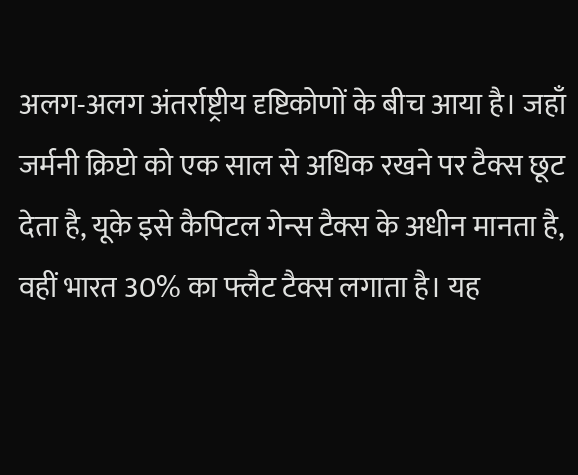अलग-अलग अंतर्राष्ट्रीय दृष्टिकोणों के बीच आया है। जहाँ जर्मनी क्रिप्टो को एक साल से अधिक रखने पर टैक्स छूट देता है, यूके इसे कैपिटल गेन्स टैक्स के अधीन मानता है, वहीं भारत 30% का फ्लैट टैक्स लगाता है। यह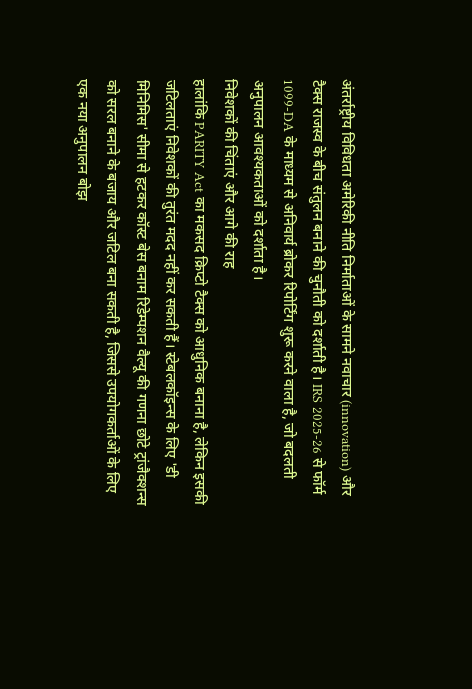अंतर्राष्ट्रीय विविधता अमेरिकी नीति निर्माताओं के सामने नवाचार (innovation) और टैक्स राजस्व के बीच संतुलन बनाने की चुनौती को दर्शाती है। IRS 2025-26 से फॉर्म 1099-DA के माध्यम से अनिवार्य ब्रोकर रिपोर्टिंग शुरू करने वाला है, जो बदलती अनुपालन आवश्यकताओं को दर्शाता है।
निवेशकों की चिंताएं और आगे की राह
हालांकि PARITY Act का मकसद क्रिप्टो टैक्स को आधुनिक बनाना है, लेकिन इसकी जटिलताएं निवेशकों की तुरंत मदद नहीं कर सकती हैं। स्टेबलकॉइन्स के लिए 'डी मिनिमिस' सीमा से हटकर कॉस्ट बेस बनाम रिडेम्पशन वैल्यू की गणना छोटे ट्रांजैक्शन्स को सरल बनाने के बजाय और जटिल बना सकती है, जिससे उपयोगकर्ताओं के लिए एक नया अनुपालन बोझ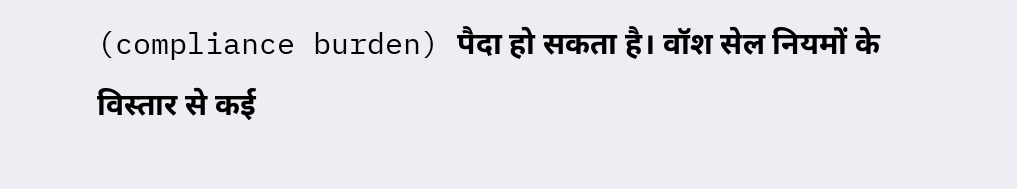(compliance burden) पैदा हो सकता है। वॉश सेल नियमों के विस्तार से कई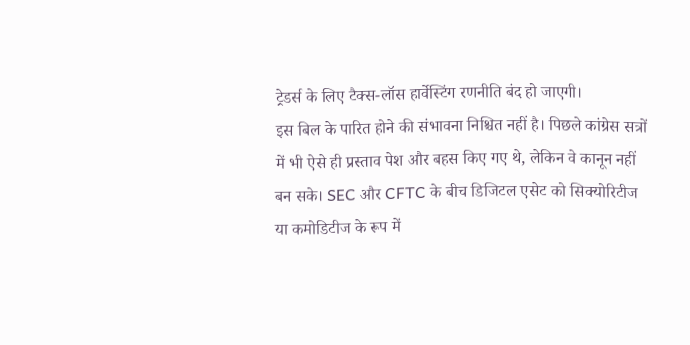ट्रेडर्स के लिए टैक्स-लॉस हार्वेस्टिंग रणनीति बंद हो जाएगी।
इस बिल के पारित होने की संभावना निश्चित नहीं है। पिछले कांग्रेस सत्रों में भी ऐसे ही प्रस्ताव पेश और बहस किए गए थे, लेकिन वे कानून नहीं बन सके। SEC और CFTC के बीच डिजिटल एसेट को सिक्योरिटीज या कमोडिटीज के रूप में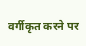वर्गीकृत करने पर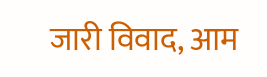जारी विवाद, आम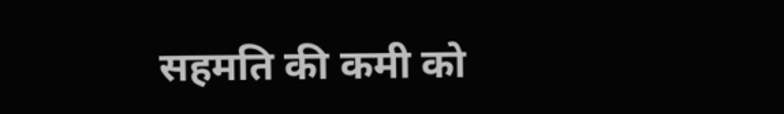सहमति की कमी को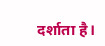दर्शाता है।